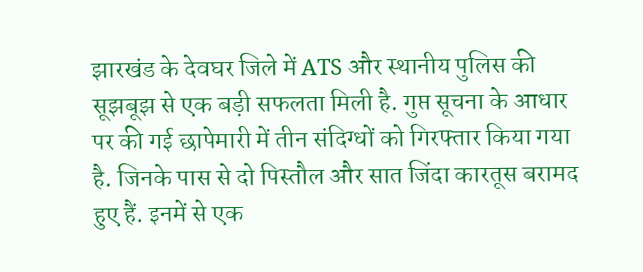झारखंड के देवघर जिले में ATS और स्थानीय पुलिस की सूझबूझ से एक बड़ी सफलता मिली है. गुप्त सूचना के आधार पर की गई छापेमारी में तीन संदिग्धों को गिरफ्तार किया गया है. जिनके पास से दो पिस्तौल और सात जिंदा कारतूस बरामद हुए हैं. इनमें से एक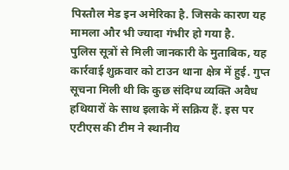पिस्तौल मेड इन अमेरिका है. जिसके कारण यह मामला और भी ज्यादा गंभीर हो गया है.
पुलिस सूत्रों से मिली जानकारी के मुताबिक, यह कार्रवाई शुक्रवार को टाउन थाना क्षेत्र में हुई. गुप्त सूचना मिली थी कि कुछ संदिग्ध व्यक्ति अवैध हथियारों के साथ इलाके में सक्रिय हैं. इस पर एटीएस की टीम ने स्थानीय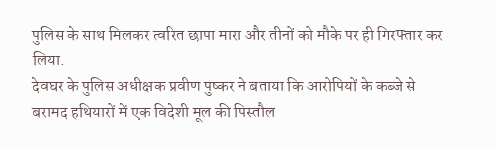पुलिस के साथ मिलकर त्वरित छापा मारा और तीनों को मौके पर ही गिरफ्तार कर लिया.
देवघर के पुलिस अधीक्षक प्रवीण पुष्कर ने बताया कि आरोपियों के कब्जे से बरामद हथियारों में एक विदेशी मूल की पिस्तौल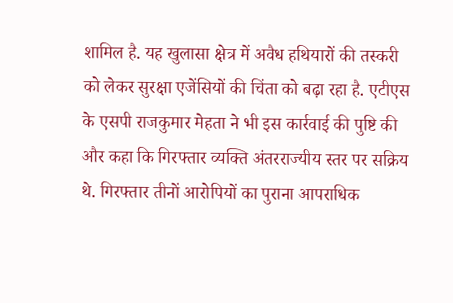शामिल है. यह खुलासा क्षेत्र में अवैध हथियारों की तस्करी को लेकर सुरक्षा एजेंसियों की चिंता को बढ़ा रहा है. एटीएस के एसपी राजकुमार मेहता ने भी इस कार्रवाई की पुष्टि की और कहा कि गिरफ्तार व्यक्ति अंतरराज्यीय स्तर पर सक्रिय थे. गिरफ्तार तीनों आरोपियों का पुराना आपराधिक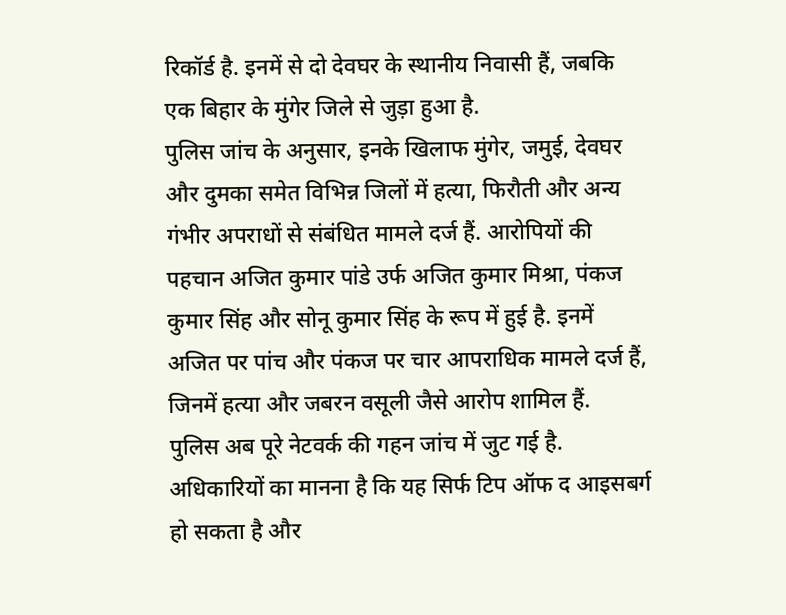रिकॉर्ड है. इनमें से दो देवघर के स्थानीय निवासी हैं, जबकि एक बिहार के मुंगेर जिले से जुड़ा हुआ है.
पुलिस जांच के अनुसार, इनके खिलाफ मुंगेर, जमुई, देवघर और दुमका समेत विभिन्न जिलों में हत्या, फिरौती और अन्य गंभीर अपराधों से संबंधित मामले दर्ज हैं. आरोपियों की पहचान अजित कुमार पांडे उर्फ अजित कुमार मिश्रा, पंकज कुमार सिंह और सोनू कुमार सिंह के रूप में हुई है. इनमें अजित पर पांच और पंकज पर चार आपराधिक मामले दर्ज हैं, जिनमें हत्या और जबरन वसूली जैसे आरोप शामिल हैं.
पुलिस अब पूरे नेटवर्क की गहन जांच में जुट गई है. अधिकारियों का मानना है कि यह सिर्फ टिप ऑफ द आइसबर्ग हो सकता है और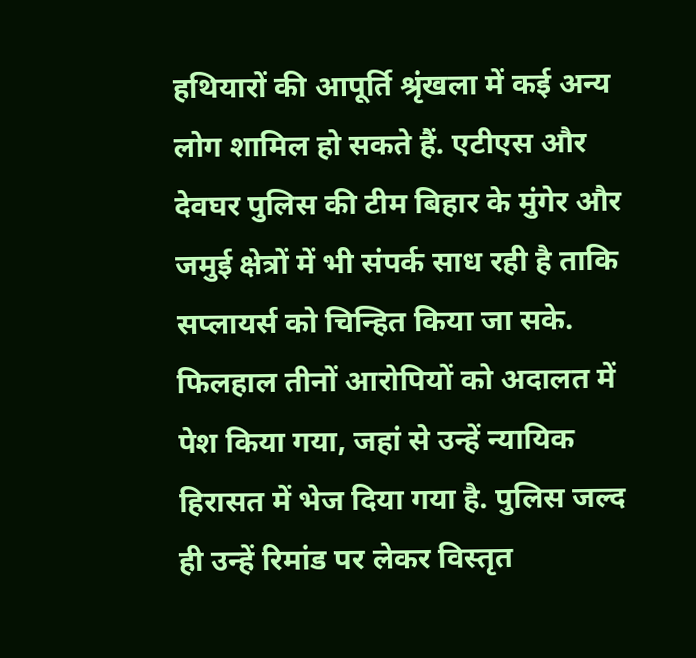हथियारों की आपूर्ति श्रृंखला में कई अन्य लोग शामिल हो सकते हैं. एटीएस और देवघर पुलिस की टीम बिहार के मुंगेर और जमुई क्षेत्रों में भी संपर्क साध रही है ताकि सप्लायर्स को चिन्हित किया जा सके. फिलहाल तीनों आरोपियों को अदालत में पेश किया गया, जहां से उन्हें न्यायिक हिरासत में भेज दिया गया है. पुलिस जल्द ही उन्हें रिमांड पर लेकर विस्तृत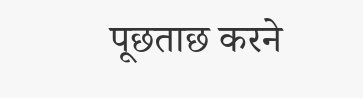पूछताछ करने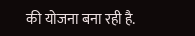की योजना बना रही है.